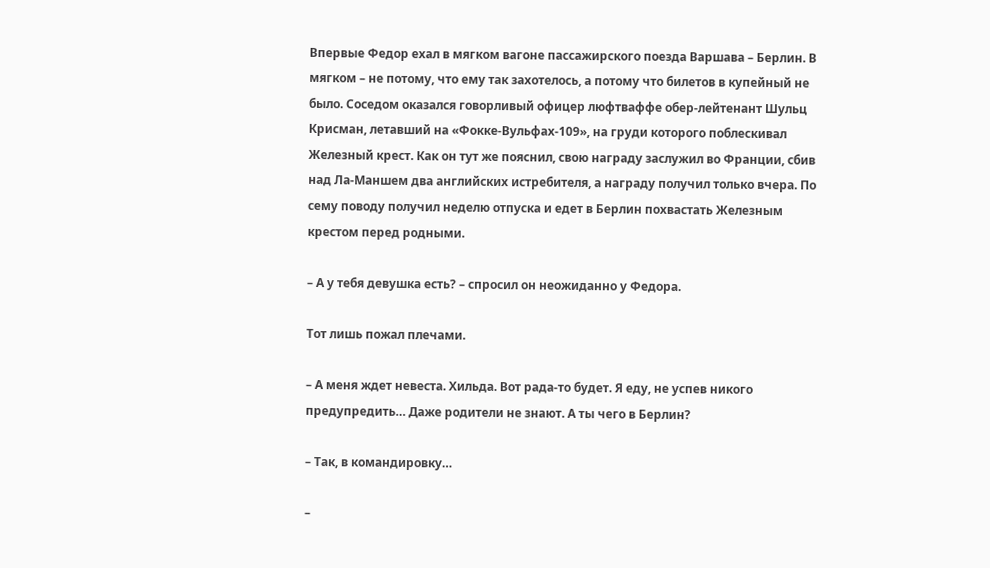Впервые Федор ехал в мягком вагоне пассажирского поезда Варшава – Берлин. В мягком – не потому, что ему так захотелось, а потому что билетов в купейный не было. Соседом оказался говорливый офицер люфтваффе обер-лейтенант Шульц Крисман, летавший на «Фокке-Вульфах-109», на груди которого поблескивал Железный крест. Как он тут же пояснил, свою награду заслужил во Франции, сбив над Ла-Маншем два английских истребителя, а награду получил только вчера. По сему поводу получил неделю отпуска и едет в Берлин похвастать Железным крестом перед родными.

– А у тебя девушка есть? – спросил он неожиданно у Федора.

Тот лишь пожал плечами.

– А меня ждет невеста. Хильда. Вот рада-то будет. Я еду, не успев никого предупредить… Даже родители не знают. А ты чего в Берлин?

– Так, в командировку…

–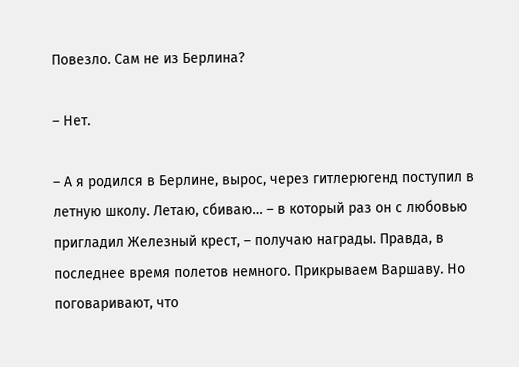Повезло. Сам не из Берлина?

– Нет.

– А я родился в Берлине, вырос, через гитлерюгенд поступил в летную школу. Летаю, сбиваю… – в который раз он с любовью пригладил Железный крест, – получаю награды. Правда, в последнее время полетов немного. Прикрываем Варшаву. Но поговаривают, что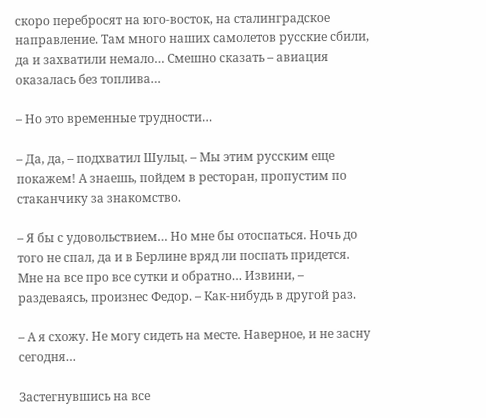скоро перебросят на юго-восток, на сталинградское направление. Там много наших самолетов русские сбили, да и захватили немало… Смешно сказать – авиация оказалась без топлива…

– Но это временные трудности…

– Да, да, – подхватил Шульц. – Мы этим русским еще покажем! А знаешь, пойдем в ресторан, пропустим по стаканчику за знакомство.

– Я бы с удовольствием… Но мне бы отоспаться. Ночь до того не спал, да и в Берлине вряд ли поспать придется. Мне на все про все сутки и обратно… Извини, – раздеваясь, произнес Федор. – Как-нибудь в другой раз.

– А я схожу. Не могу сидеть на месте. Наверное, и не засну сегодня…

Застегнувшись на все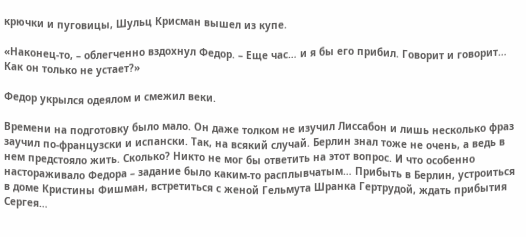крючки и пуговицы, Шульц Крисман вышел из купе.

«Наконец-то, – облегченно вздохнул Федор. – Еще час… и я бы его прибил. Говорит и говорит… Как он только не устает?»

Федор укрылся одеялом и смежил веки.

Времени на подготовку было мало. Он даже толком не изучил Лиссабон и лишь несколько фраз заучил по-французски и испански. Так, на всякий случай. Берлин знал тоже не очень, а ведь в нем предстояло жить. Сколько? Никто не мог бы ответить на этот вопрос. И что особенно настораживало Федора – задание было каким-то расплывчатым… Прибыть в Берлин, устроиться в доме Кристины Фишман, встретиться с женой Гельмута Шранка Гертрудой, ждать прибытия Сергея…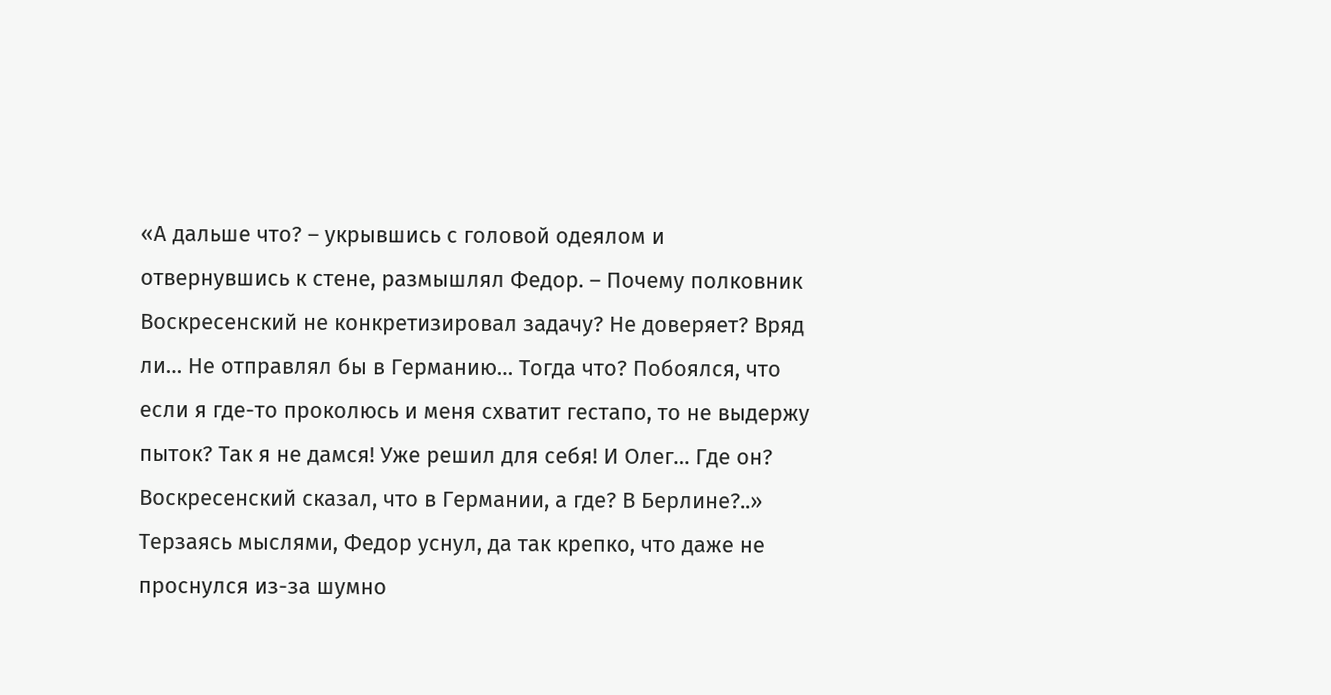«А дальше что? – укрывшись с головой одеялом и отвернувшись к стене, размышлял Федор. – Почему полковник Воскресенский не конкретизировал задачу? Не доверяет? Вряд ли… Не отправлял бы в Германию… Тогда что? Побоялся, что если я где-то проколюсь и меня схватит гестапо, то не выдержу пыток? Так я не дамся! Уже решил для себя! И Олег… Где он? Воскресенский сказал, что в Германии, а где? В Берлине?..» Терзаясь мыслями, Федор уснул, да так крепко, что даже не проснулся из-за шумно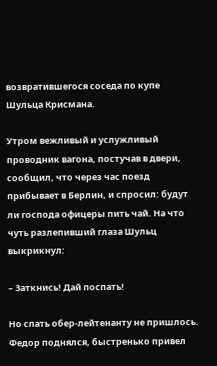возвратившегося соседа по купе Шульца Крисмана.

Утром вежливый и услужливый проводник вагона, постучав в двери, сообщил, что через час поезд прибывает в Берлин, и спросил: будут ли господа офицеры пить чай. На что чуть разлепивший глаза Шульц выкрикнул:

– Заткнись! Дай поспать!

Но спать обер-лейтенанту не пришлось. Федор поднялся, быстренько привел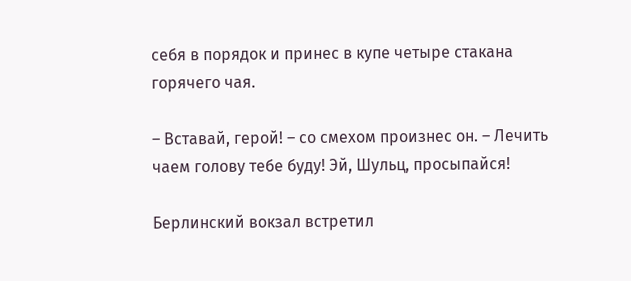себя в порядок и принес в купе четыре стакана горячего чая.

– Вставай, герой! – со смехом произнес он. – Лечить чаем голову тебе буду! Эй, Шульц, просыпайся!

Берлинский вокзал встретил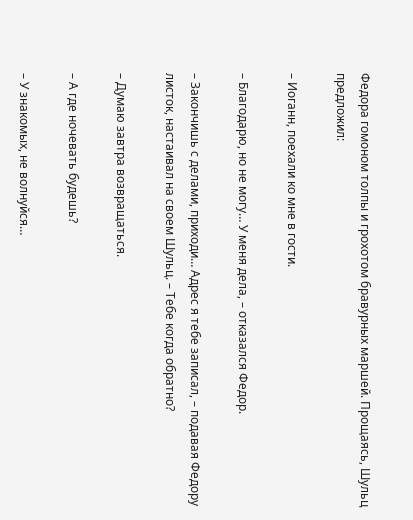Федора гомоном толпы и грохотом бравурных маршей. Прощаясь, Шульц предложил:

– Иоганн, поехали ко мне в гости.

– Благодарю, но не могу… У меня дела, – отказался Федор.

– Закончишь с делами, приходи… Адрес я тебе записал, – подавая Федору листок, настаивал на своем Шульц. – Тебе когда обратно?

– Думаю завтра возвращаться.

– А где ночевать будешь?

– У знакомых, не волнуйся…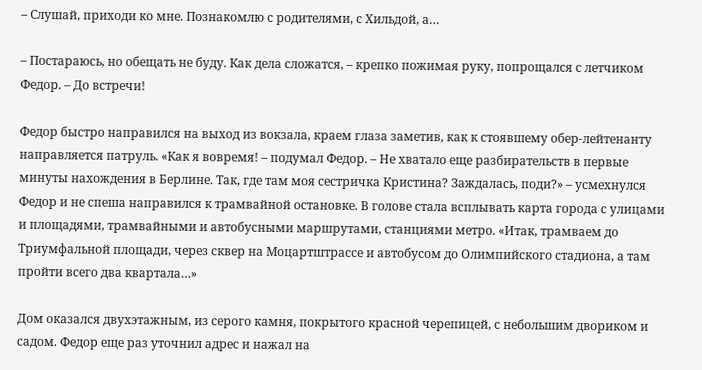– Слушай, приходи ко мне. Познакомлю с родителями, с Хильдой, а…

– Постараюсь, но обещать не буду. Как дела сложатся, – крепко пожимая руку, попрощался с летчиком Федор. – До встречи!

Федор быстро направился на выход из вокзала, краем глаза заметив, как к стоявшему обер-лейтенанту направляется патруль. «Как я вовремя! – подумал Федор. – Не хватало еще разбирательств в первые минуты нахождения в Берлине. Так, где там моя сестричка Кристина? Заждалась, поди?» – усмехнулся Федор и не спеша направился к трамвайной остановке. В голове стала всплывать карта города с улицами и площадями, трамвайными и автобусными маршрутами, станциями метро. «Итак, трамваем до Триумфальной площади, через сквер на Моцартштрассе и автобусом до Олимпийского стадиона, а там пройти всего два квартала…»

Дом оказался двухэтажным, из серого камня, покрытого красной черепицей, с небольшим двориком и садом. Федор еще раз уточнил адрес и нажал на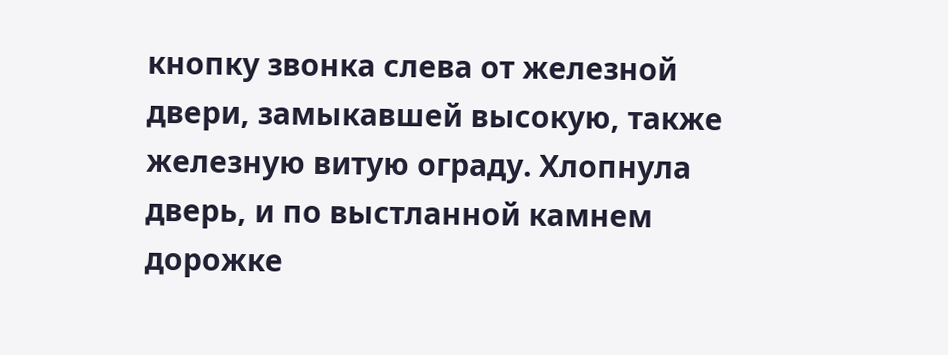кнопку звонка слева от железной двери, замыкавшей высокую, также железную витую ограду. Хлопнула дверь, и по выстланной камнем дорожке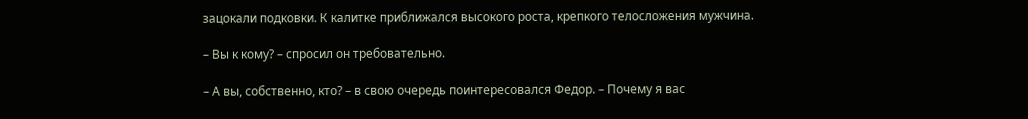зацокали подковки. К калитке приближался высокого роста, крепкого телосложения мужчина.

– Вы к кому? – спросил он требовательно.

– А вы, собственно, кто? – в свою очередь поинтересовался Федор. – Почему я вас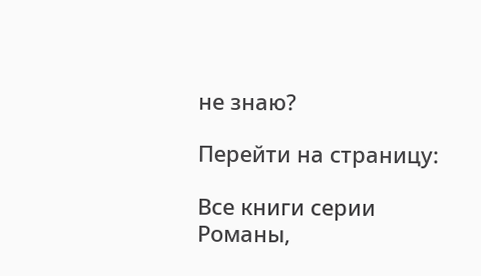не знаю?

Перейти на страницу:

Все книги серии Романы,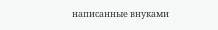написанные внуками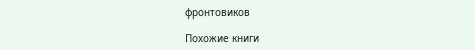фронтовиков

Похожие книги